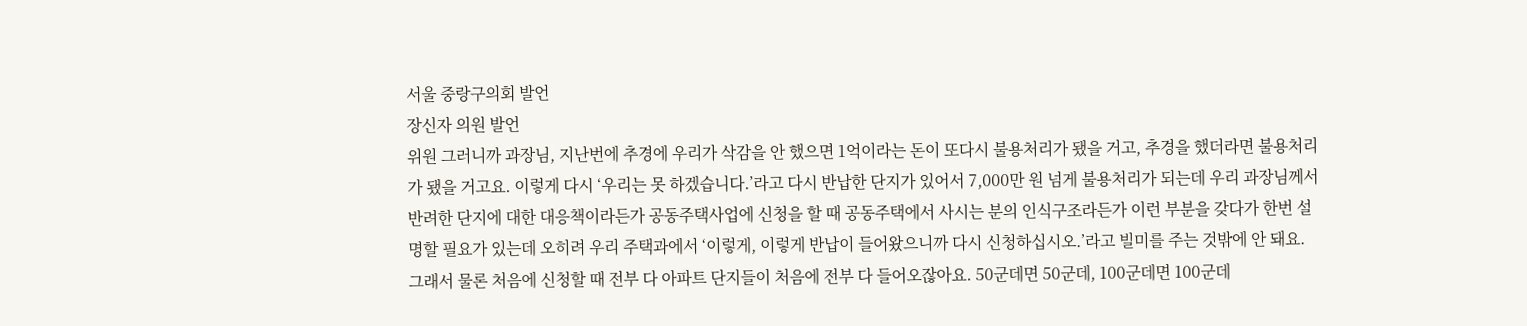서울 중랑구의회 발언
장신자 의원 발언
위원 그러니까 과장님, 지난번에 추경에 우리가 삭감을 안 했으면 1억이라는 돈이 또다시 불용처리가 됐을 거고, 추경을 했더라면 불용처리가 됐을 거고요. 이렇게 다시 ‘우리는 못 하겠습니다.’라고 다시 반납한 단지가 있어서 7,000만 원 넘게 불용처리가 되는데 우리 과장님께서 반려한 단지에 대한 대응책이라든가 공동주택사업에 신청을 할 때 공동주택에서 사시는 분의 인식구조라든가 이런 부분을 갖다가 한번 설명할 필요가 있는데 오히려 우리 주택과에서 ‘이렇게, 이렇게 반납이 들어왔으니까 다시 신청하십시오.’라고 빌미를 주는 것밖에 안 돼요. 그래서 물론 처음에 신청할 때 전부 다 아파트 단지들이 처음에 전부 다 들어오잖아요. 50군데면 50군데, 100군데면 100군데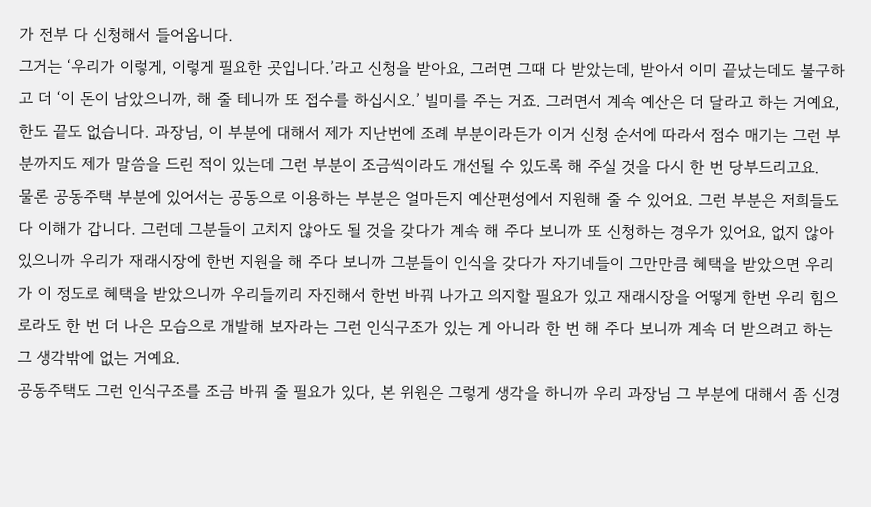가 전부 다 신청해서 들어옵니다.
그거는 ‘우리가 이렇게, 이렇게 필요한 곳입니다.’라고 신청을 받아요, 그러면 그때 다 받았는데, 받아서 이미 끝났는데도 불구하고 더 ‘이 돈이 남았으니까, 해 줄 테니까 또 접수를 하십시오.’ 빌미를 주는 거죠. 그러면서 계속 예산은 더 달라고 하는 거예요, 한도 끝도 없습니다. 과장님, 이 부분에 대해서 제가 지난번에 조례 부분이라든가 이거 신청 순서에 따라서 점수 매기는 그런 부분까지도 제가 말씀을 드린 적이 있는데 그런 부분이 조금씩이라도 개선될 수 있도록 해 주실 것을 다시 한 번 당부드리고요.
물론 공동주택 부분에 있어서는 공동으로 이용하는 부분은 얼마든지 예산편성에서 지원해 줄 수 있어요. 그런 부분은 저희들도 다 이해가 갑니다. 그런데 그분들이 고치지 않아도 될 것을 갖다가 계속 해 주다 보니까 또 신청하는 경우가 있어요, 없지 않아 있으니까 우리가 재래시장에 한번 지원을 해 주다 보니까 그분들이 인식을 갖다가 자기네들이 그만만큼 혜택을 받았으면 우리가 이 정도로 혜택을 받았으니까 우리들끼리 자진해서 한번 바꿔 나가고 의지할 필요가 있고 재래시장을 어떻게 한번 우리 힘으로라도 한 번 더 나은 모습으로 개발해 보자라는 그런 인식구조가 있는 게 아니라 한 번 해 주다 보니까 계속 더 받으려고 하는 그 생각밖에 없는 거예요.
공동주택도 그런 인식구조를 조금 바꿔 줄 필요가 있다, 본 위원은 그렇게 생각을 하니까 우리 과장님 그 부분에 대해서 좀 신경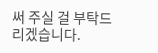써 주실 걸 부탁드리겠습니다.